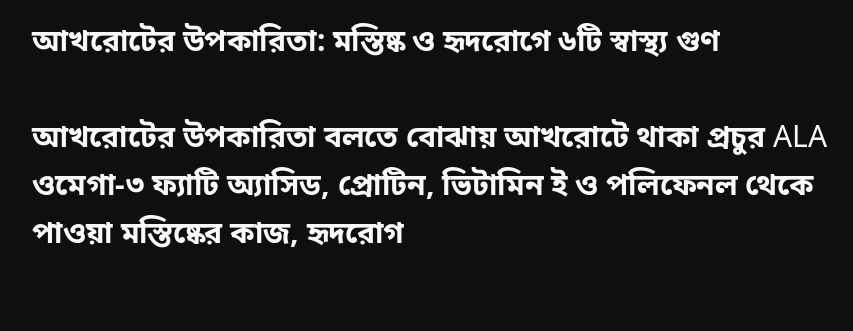আখরোটের উপকারিতা: মস্তিষ্ক ও হৃদরোগে ৬টি স্বাস্থ্য গুণ

আখরোটের উপকারিতা বলতে বোঝায় আখরোটে থাকা প্রচুর ALA ওমেগা-৩ ফ্যাটি অ্যাসিড, প্রোটিন, ভিটামিন ই ও পলিফেনল থেকে পাওয়া মস্তিষ্কের কাজ, হৃদরোগ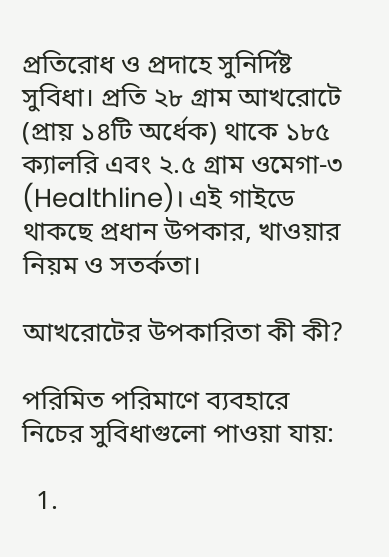প্রতিরোধ ও প্রদাহে সুনির্দিষ্ট সুবিধা। প্রতি ২৮ গ্রাম আখরোটে (প্রায় ১৪টি অর্ধেক) থাকে ১৮৫ ক্যালরি এবং ২.৫ গ্রাম ওমেগা-৩ (Healthline)। এই গাইডে থাকছে প্রধান উপকার, খাওয়ার নিয়ম ও সতর্কতা।

আখরোটের উপকারিতা কী কী?

পরিমিত পরিমাণে ব্যবহারে নিচের সুবিধাগুলো পাওয়া যায়:

  1.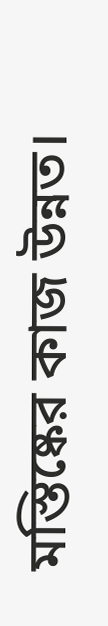মস্তিষ্কের কাজ উন্নত।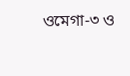ওমেগা-৩ ও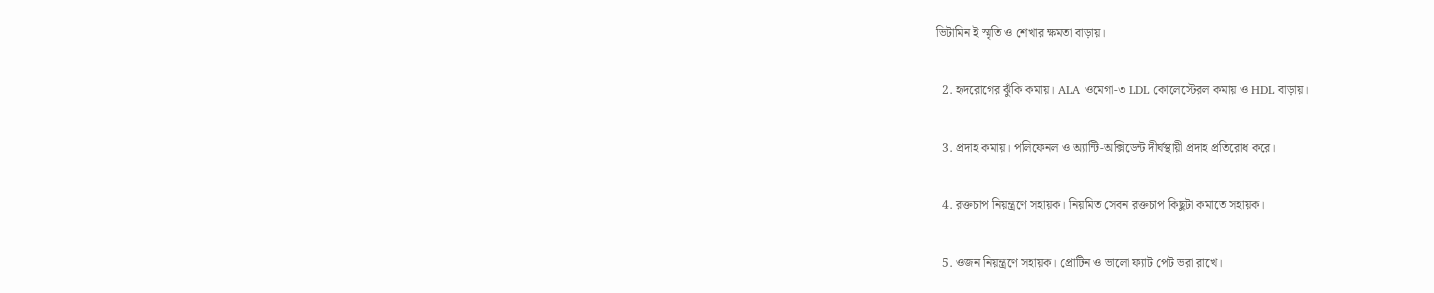ভিটামিন ই স্মৃতি ও শেখার ক্ষমতা বাড়ায়।

  2. হৃদরোগের ঝুঁকি কমায়। ALA ওমেগা-৩ LDL কোলেস্টেরল কমায় ও HDL বাড়ায়।

  3. প্রদাহ কমায়। পলিফেনল ও অ্যান্টি-অক্সিডেন্ট দীর্ঘস্থায়ী প্রদাহ প্রতিরোধ করে।

  4. রক্তচাপ নিয়ন্ত্রণে সহায়ক। নিয়মিত সেবন রক্তচাপ কিছুটা কমাতে সহায়ক।

  5. ওজন নিয়ন্ত্রণে সহায়ক। প্রোটিন ও ভালো ফ্যাট পেট ভরা রাখে।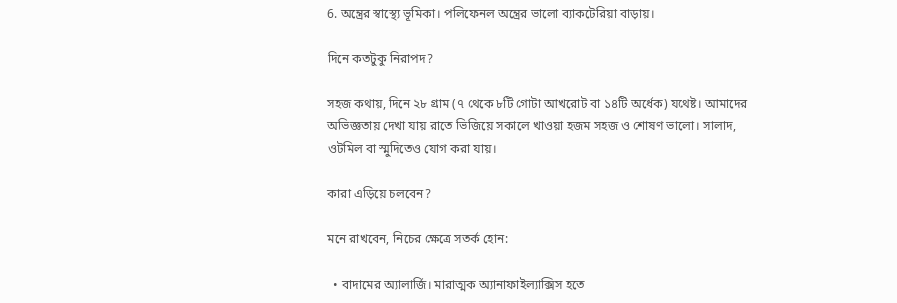6. অন্ত্রের স্বাস্থ্যে ভূমিকা। পলিফেনল অন্ত্রের ভালো ব্যাকটেরিয়া বাড়ায়।

দিনে কতটুকু নিরাপদ?

সহজ কথায়, দিনে ২৮ গ্রাম (৭ থেকে ৮টি গোটা আখরোট বা ১৪টি অর্ধেক) যথেষ্ট। আমাদের অভিজ্ঞতায় দেখা যায় রাতে ভিজিয়ে সকালে খাওয়া হজম সহজ ও শোষণ ভালো। সালাদ, ওটমিল বা স্মুদিতেও যোগ করা যায়।

কারা এড়িয়ে চলবেন?

মনে রাখবেন, নিচের ক্ষেত্রে সতর্ক হোন:

  • বাদামের অ্যালার্জি। মারাত্মক অ্যানাফাইল্যাক্সিস হতে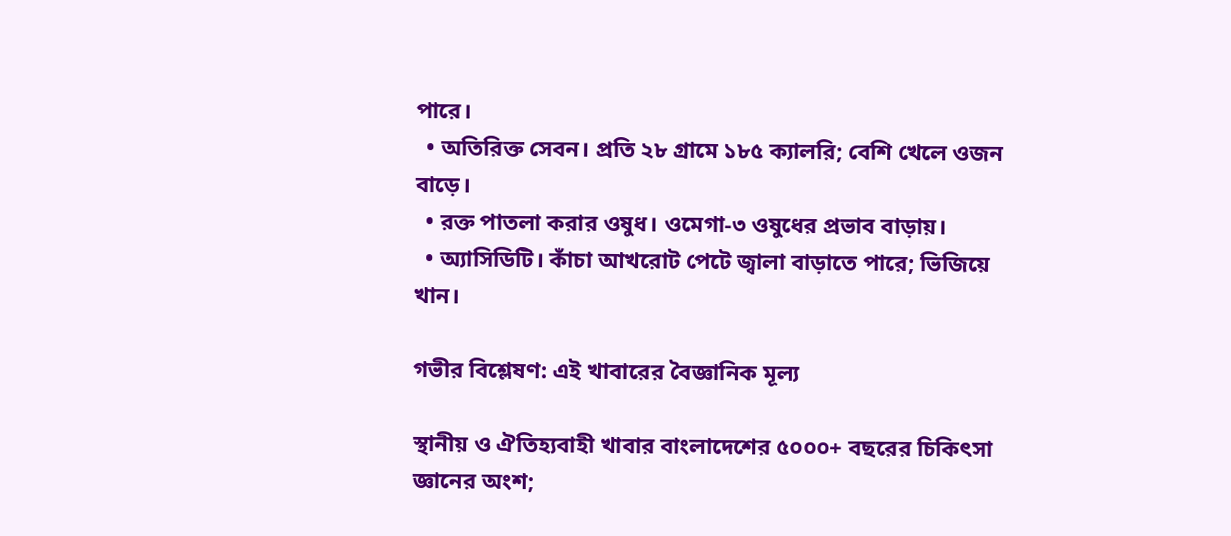পারে।
  • অতিরিক্ত সেবন। প্রতি ২৮ গ্রামে ১৮৫ ক্যালরি; বেশি খেলে ওজন বাড়ে।
  • রক্ত পাতলা করার ওষুধ। ওমেগা-৩ ওষুধের প্রভাব বাড়ায়।
  • অ্যাসিডিটি। কাঁচা আখরোট পেটে জ্বালা বাড়াতে পারে; ভিজিয়ে খান।

গভীর বিশ্লেষণ: এই খাবারের বৈজ্ঞানিক মূল্য

স্থানীয় ও ঐতিহ্যবাহী খাবার বাংলাদেশের ৫০০০+ বছরের চিকিৎসা জ্ঞানের অংশ;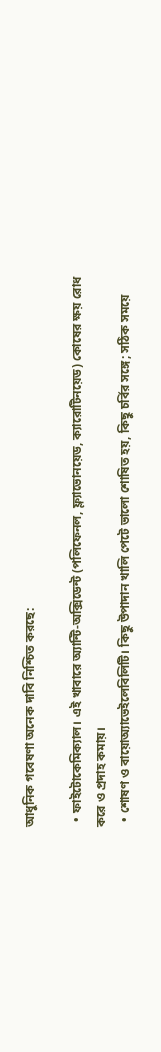আধুনিক গবেষণা অনেক দাবি নিশ্চিত করছে:

  • ফাইটোকেমিক্যাল। এই খাবারে অ্যান্টি-অক্সিডেন্ট (পলিফেনল, ফ্ল্যাভোনয়েড, ক্যারোটিনয়েড) কোষের ক্ষয় রোধ করে ও প্রদাহ কমায়।
  • শোষণ ও বায়োঅ্যাভেইলেবিলিটি। কিছু উপাদান খালি পেটে ভালো শোষিত হয়, কিছু চর্বির সঙ্গে; সঠিক সময়ে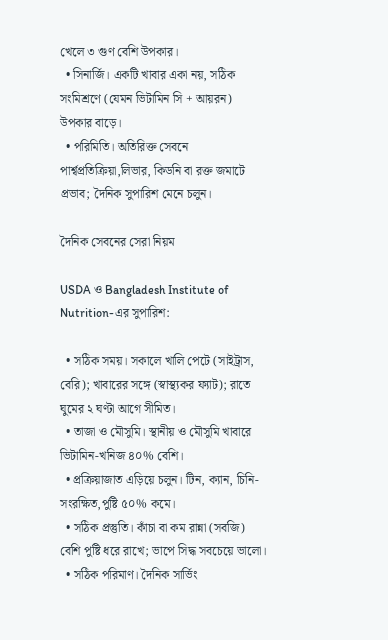খেলে ৩ গুণ বেশি উপকার।
  • সিনার্জি। একটি খাবার একা নয়, সঠিক সংমিশ্রণে (যেমন ভিটামিন সি + আয়রন) উপকার বাড়ে।
  • পরিমিতি। অতিরিক্ত সেবনে পার্শ্বপ্রতিক্রিয়া,লিভার, কিডনি বা রক্ত জমাটে প্রভাব; দৈনিক সুপারিশ মেনে চলুন।

দৈনিক সেবনের সেরা নিয়ম

USDA ও Bangladesh Institute of Nutrition-এর সুপারিশ:

  • সঠিক সময়। সকালে খালি পেটে (সাইট্রাস, বেরি); খাবারের সঙ্গে (স্বাস্থ্যকর ফ্যাট); রাতে ঘুমের ২ ঘণ্টা আগে সীমিত।
  • তাজা ও মৌসুমি। স্থানীয় ও মৌসুমি খাবারে ভিটামিন-খনিজ ৪০% বেশি।
  • প্রক্রিয়াজাত এড়িয়ে চলুন। টিন, ক্যান, চিনি-সংরক্ষিত,পুষ্টি ৫০% কমে।
  • সঠিক প্রস্তুতি। কাঁচা বা কম রান্না (সবজি) বেশি পুষ্টি ধরে রাখে; ভাপে সিদ্ধ সবচেয়ে ভালো।
  • সঠিক পরিমাণ। দৈনিক সার্ভিং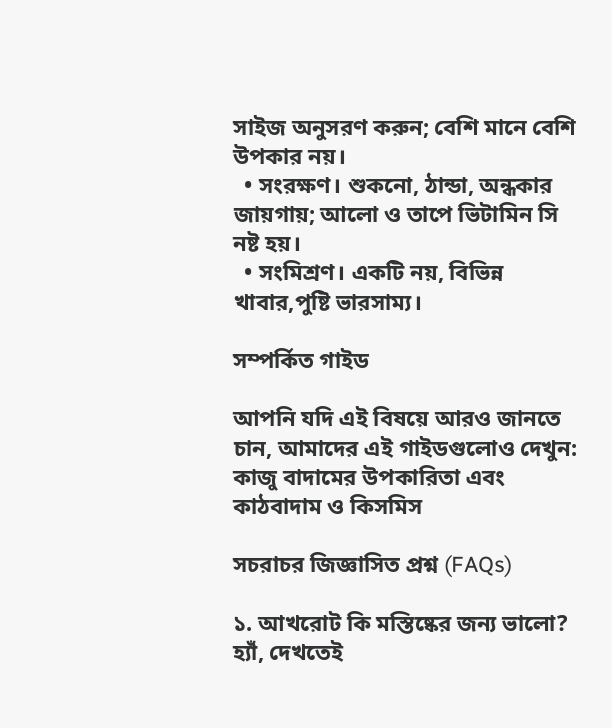সাইজ অনুসরণ করুন; বেশি মানে বেশি উপকার নয়।
  • সংরক্ষণ। শুকনো, ঠান্ডা, অন্ধকার জায়গায়; আলো ও তাপে ভিটামিন সি নষ্ট হয়।
  • সংমিশ্রণ। একটি নয়, বিভিন্ন খাবার,পুষ্টি ভারসাম্য।

সম্পর্কিত গাইড

আপনি যদি এই বিষয়ে আরও জানতে চান, আমাদের এই গাইডগুলোও দেখুন: কাজু বাদামের উপকারিতা এবং কাঠবাদাম ও কিসমিস

সচরাচর জিজ্ঞাসিত প্রশ্ন (FAQs)

১. আখরোট কি মস্তিষ্কের জন্য ভালো?
হ্যাঁ, দেখতেই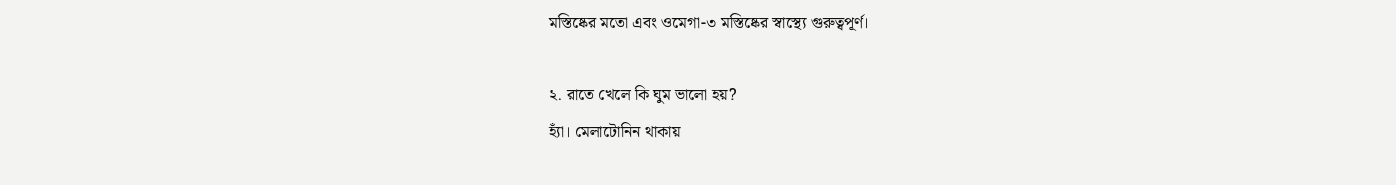মস্তিষ্কের মতো এবং ওমেগা-৩ মস্তিষ্কের স্বাস্থ্যে গুরুত্বপূর্ণ।

২. রাতে খেলে কি ঘুম ভালো হয়?
হ্যাঁ। মেলাটোনিন থাকায়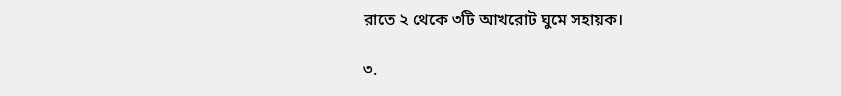রাতে ২ থেকে ৩টি আখরোট ঘুমে সহায়ক।

৩.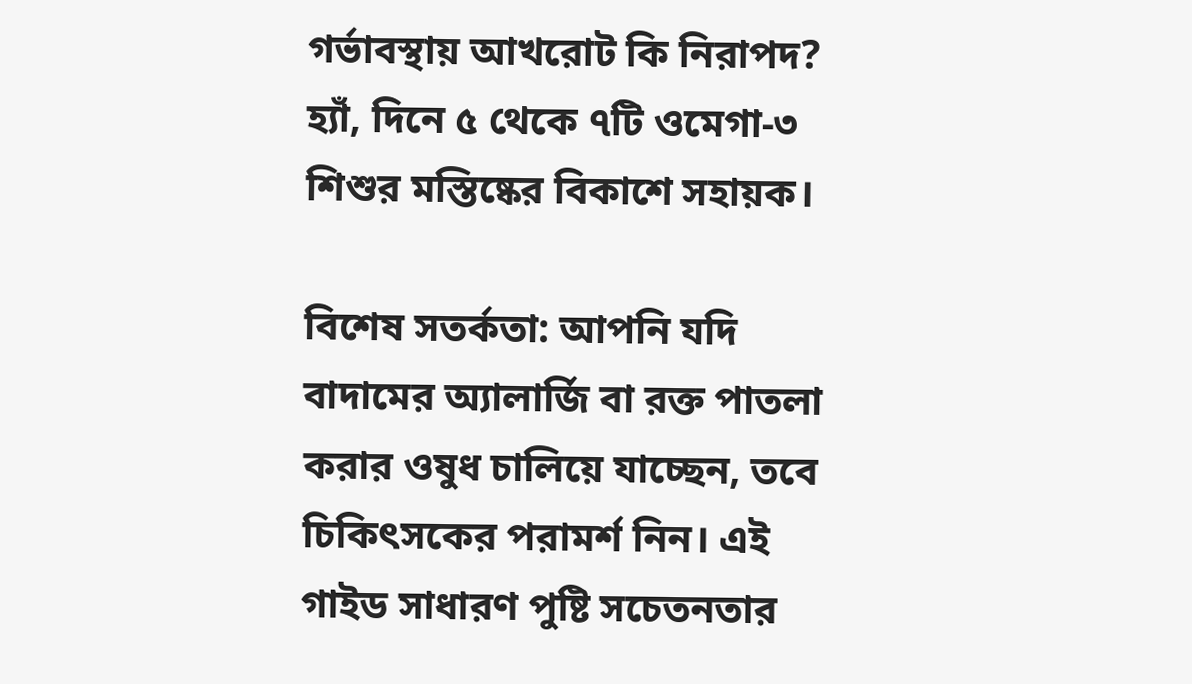গর্ভাবস্থায় আখরোট কি নিরাপদ?
হ্যাঁ, দিনে ৫ থেকে ৭টি ওমেগা-৩ শিশুর মস্তিষ্কের বিকাশে সহায়ক।

বিশেষ সতর্কতা: আপনি যদি বাদামের অ্যালার্জি বা রক্ত পাতলা করার ওষুধ চালিয়ে যাচ্ছেন, তবে চিকিৎসকের পরামর্শ নিন। এই গাইড সাধারণ পুষ্টি সচেতনতার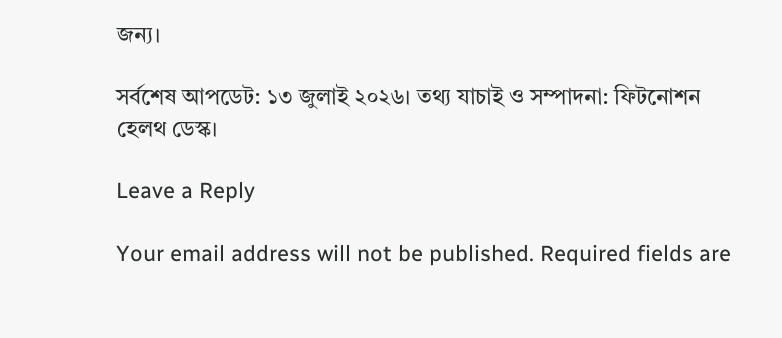জন্য।

সর্বশেষ আপডেট: ১৩ জুলাই ২০২৬। তথ্য যাচাই ও সম্পাদনা: ফিটনোশন হেলথ ডেস্ক।

Leave a Reply

Your email address will not be published. Required fields are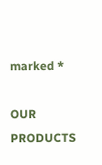marked *

OUR PRODUCTS